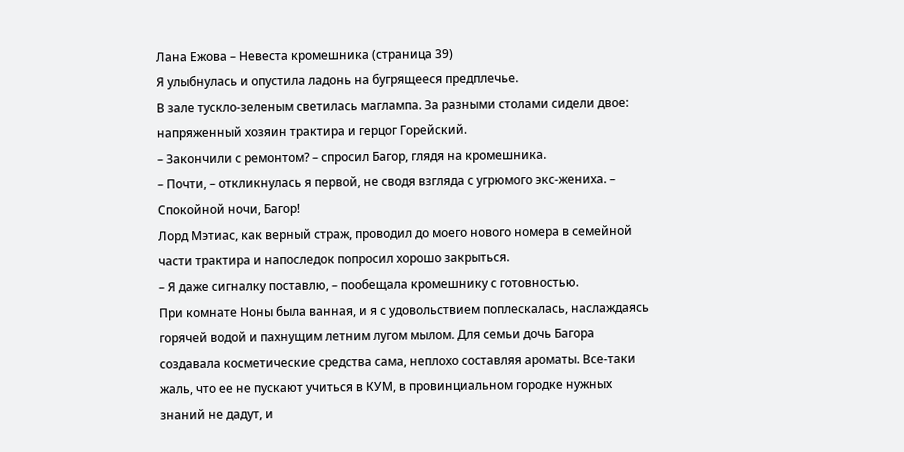Лана Ежова – Невеста кромешника (страница 39)
Я улыбнулась и опустила ладонь на бугрящееся предплечье.
В зале тускло-зеленым светилась маглампа. За разными столами сидели двое: напряженный хозяин трактира и герцог Горейский.
– Закончили с ремонтом? – спросил Багор, глядя на кромешника.
– Почти, – откликнулась я первой, не сводя взгляда с угрюмого экс-жениха. – Спокойной ночи, Багор!
Лорд Мэтиас, как верный страж, проводил до моего нового номера в семейной части трактира и напоследок попросил хорошо закрыться.
– Я даже сигналку поставлю, – пообещала кромешнику с готовностью.
При комнате Ноны была ванная, и я с удовольствием поплескалась, наслаждаясь горячей водой и пахнущим летним лугом мылом. Для семьи дочь Багора создавала косметические средства сама, неплохо составляя ароматы. Все-таки жаль, что ее не пускают учиться в КУМ, в провинциальном городке нужных знаний не дадут, и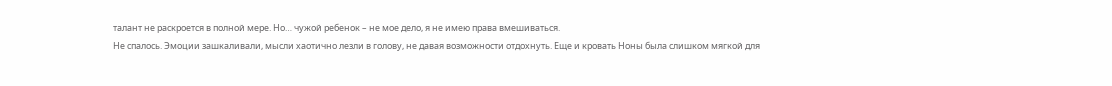талант не раскроется в полной мере. Но… чужой ребенок – не мое дело, я не имею права вмешиваться.
Не спалось. Эмоции зашкаливали, мысли хаотично лезли в голову, не давая возможности отдохнуть. Еще и кровать Ноны была слишком мягкой для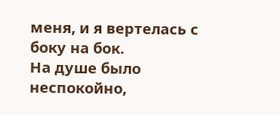меня, и я вертелась с боку на бок.
На душе было неспокойно,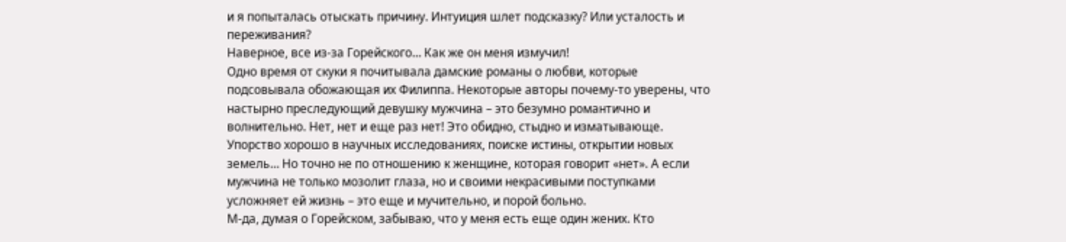и я попыталась отыскать причину. Интуиция шлет подсказку? Или усталость и переживания?
Наверное, все из-за Горейского… Как же он меня измучил!
Одно время от скуки я почитывала дамские романы о любви, которые подсовывала обожающая их Филиппа. Некоторые авторы почему-то уверены, что настырно преследующий девушку мужчина – это безумно романтично и волнительно. Нет, нет и еще раз нет! Это обидно, стыдно и изматывающе. Упорство хорошо в научных исследованиях, поиске истины, открытии новых земель… Но точно не по отношению к женщине, которая говорит «нет». А если мужчина не только мозолит глаза, но и своими некрасивыми поступками усложняет ей жизнь – это еще и мучительно, и порой больно.
М-да, думая о Горейском, забываю, что у меня есть еще один жених. Кто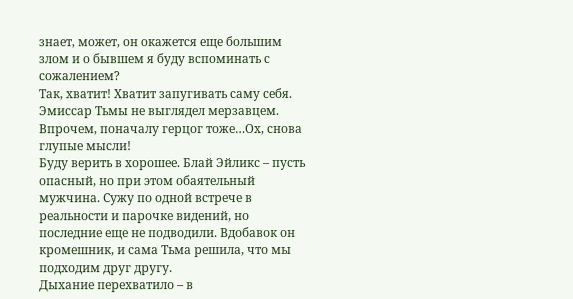знает, может, он окажется еще большим злом и о бывшем я буду вспоминать с сожалением?
Так, хватит! Хватит запугивать саму себя. Эмиссар Тьмы не выглядел мерзавцем. Впрочем, поначалу герцог тоже…Ох, снова глупые мысли!
Буду верить в хорошее. Блай Эйликс – пусть опасный, но при этом обаятельный мужчина. Сужу по одной встрече в реальности и парочке видений, но последние еще не подводили. Вдобавок он кромешник, и сама Тьма решила, что мы подходим друг другу.
Дыхание перехватило – в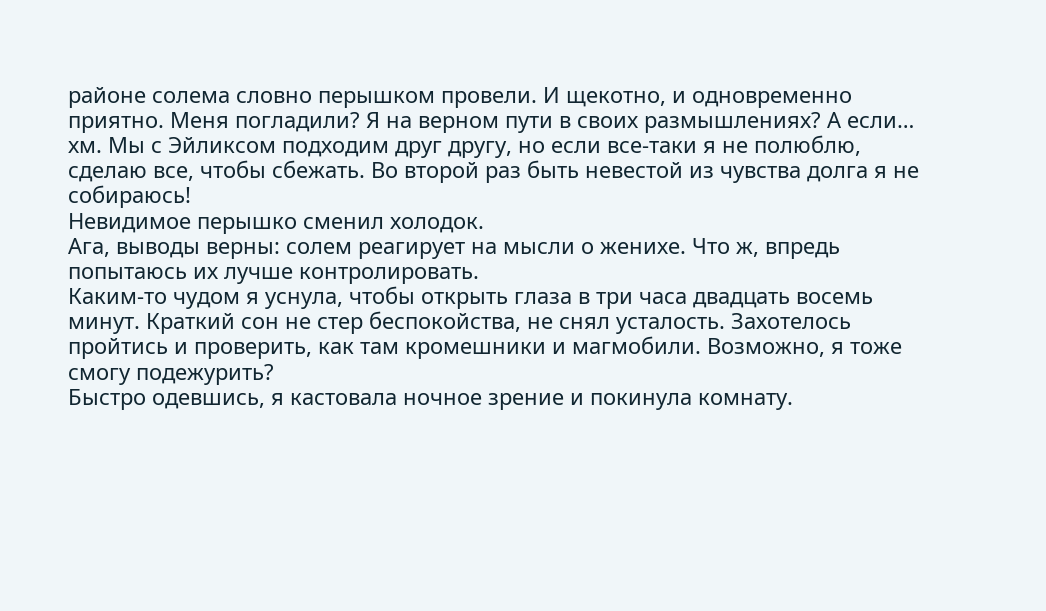районе солема словно перышком провели. И щекотно, и одновременно приятно. Меня погладили? Я на верном пути в своих размышлениях? А если… хм. Мы с Эйликсом подходим друг другу, но если все-таки я не полюблю, сделаю все, чтобы сбежать. Во второй раз быть невестой из чувства долга я не собираюсь!
Невидимое перышко сменил холодок.
Ага, выводы верны: солем реагирует на мысли о женихе. Что ж, впредь попытаюсь их лучше контролировать.
Каким-то чудом я уснула, чтобы открыть глаза в три часа двадцать восемь минут. Краткий сон не стер беспокойства, не снял усталость. Захотелось пройтись и проверить, как там кромешники и магмобили. Возможно, я тоже смогу подежурить?
Быстро одевшись, я кастовала ночное зрение и покинула комнату.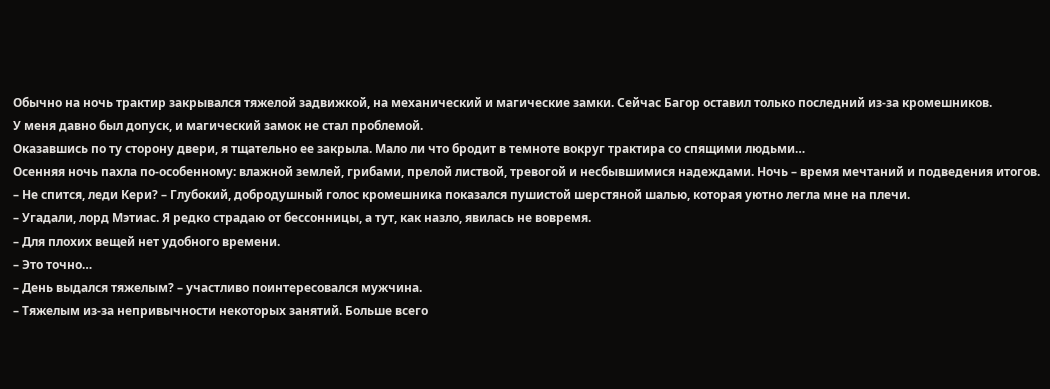Обычно на ночь трактир закрывался тяжелой задвижкой, на механический и магические замки. Сейчас Багор оставил только последний из-за кромешников.
У меня давно был допуск, и магический замок не стал проблемой.
Оказавшись по ту сторону двери, я тщательно ее закрыла. Мало ли что бродит в темноте вокруг трактира со спящими людьми…
Осенняя ночь пахла по-особенному: влажной землей, грибами, прелой листвой, тревогой и несбывшимися надеждами. Ночь – время мечтаний и подведения итогов.
– Не спится, леди Кери? – Глубокий, добродушный голос кромешника показался пушистой шерстяной шалью, которая уютно легла мне на плечи.
– Угадали, лорд Мэтиас. Я редко страдаю от бессонницы, а тут, как назло, явилась не вовремя.
– Для плохих вещей нет удобного времени.
– Это точно…
– День выдался тяжелым? – участливо поинтересовался мужчина.
– Тяжелым из-за непривычности некоторых занятий. Больше всего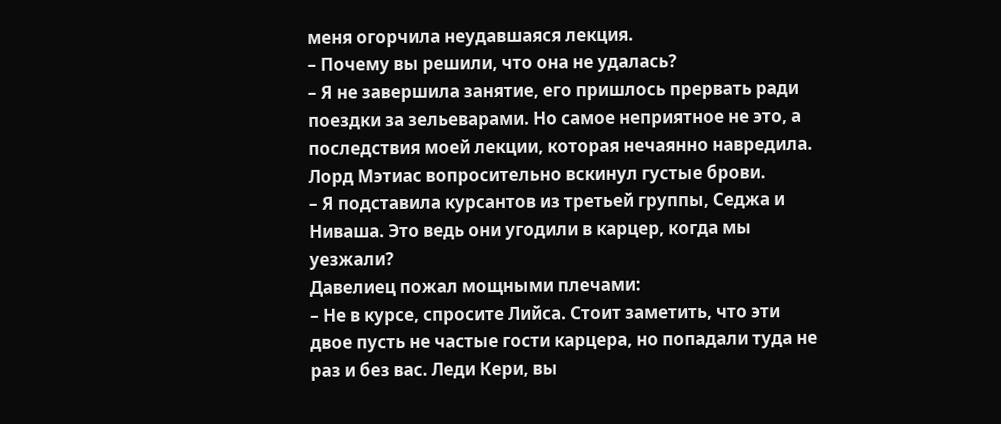меня огорчила неудавшаяся лекция.
– Почему вы решили, что она не удалась?
– Я не завершила занятие, его пришлось прервать ради поездки за зельеварами. Но самое неприятное не это, а последствия моей лекции, которая нечаянно навредила.
Лорд Мэтиас вопросительно вскинул густые брови.
– Я подставила курсантов из третьей группы, Седжа и Ниваша. Это ведь они угодили в карцер, когда мы уезжали?
Давелиец пожал мощными плечами:
– Не в курсе, спросите Лийса. Стоит заметить, что эти двое пусть не частые гости карцера, но попадали туда не раз и без вас. Леди Кери, вы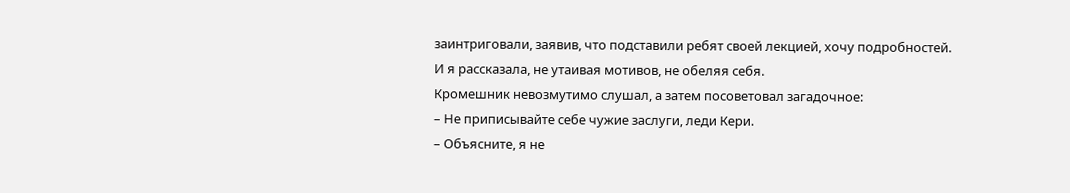заинтриговали, заявив, что подставили ребят своей лекцией, хочу подробностей.
И я рассказала, не утаивая мотивов, не обеляя себя.
Кромешник невозмутимо слушал, а затем посоветовал загадочное:
– Не приписывайте себе чужие заслуги, леди Кери.
– Объясните, я не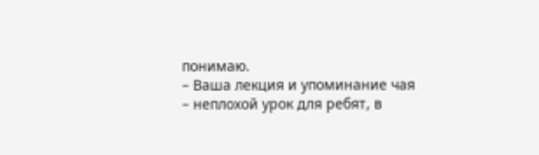понимаю.
– Ваша лекция и упоминание чая – неплохой урок для ребят, в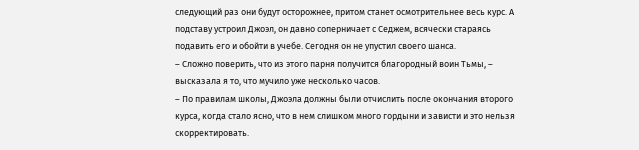следующий раз они будут осторожнее, притом станет осмотрительнее весь курс. А подставу устроил Джоэл, он давно соперничает с Седжем, всячески стараясь подавить его и обойти в учебе. Сегодня он не упустил своего шанса.
– Сложно поверить, что из этого парня получится благородный воин Тьмы, – высказала я то, что мучило уже несколько часов.
– По правилам школы, Джоэла должны были отчислить после окончания второго курса, когда стало ясно, что в нем слишком много гордыни и зависти и это нельзя скорректировать.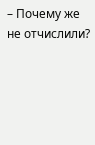– Почему же не отчислили?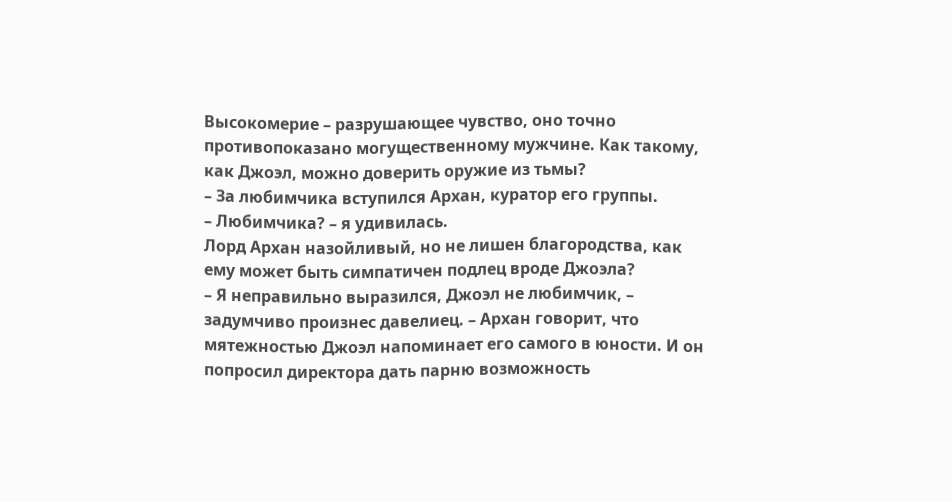Высокомерие – разрушающее чувство, оно точно противопоказано могущественному мужчине. Как такому, как Джоэл, можно доверить оружие из тьмы?
– За любимчика вступился Архан, куратор его группы.
– Любимчика? – я удивилась.
Лорд Архан назойливый, но не лишен благородства, как ему может быть симпатичен подлец вроде Джоэла?
– Я неправильно выразился, Джоэл не любимчик, – задумчиво произнес давелиец. – Архан говорит, что мятежностью Джоэл напоминает его самого в юности. И он попросил директора дать парню возможность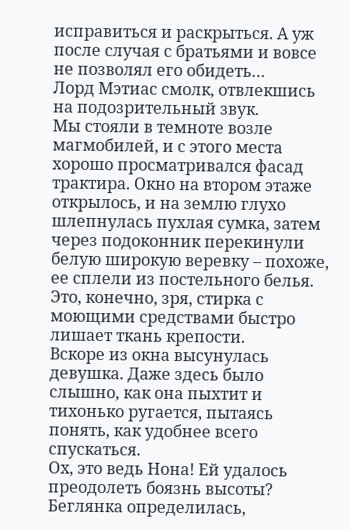исправиться и раскрыться. А уж после случая с братьями и вовсе не позволял его обидеть…
Лорд Мэтиас смолк, отвлекшись на подозрительный звук.
Мы стояли в темноте возле магмобилей, и с этого места хорошо просматривался фасад трактира. Окно на втором этаже открылось, и на землю глухо шлепнулась пухлая сумка, затем через подоконник перекинули белую широкую веревку – похоже, ее сплели из постельного белья. Это, конечно, зря, стирка с моющими средствами быстро лишает ткань крепости.
Вскоре из окна высунулась девушка. Даже здесь было слышно, как она пыхтит и тихонько ругается, пытаясь понять, как удобнее всего спускаться.
Ох, это ведь Нона! Ей удалось преодолеть боязнь высоты?
Беглянка определилась,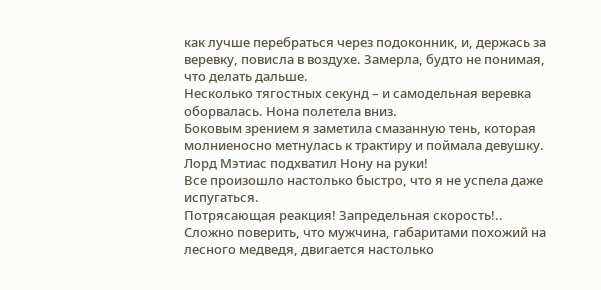как лучше перебраться через подоконник, и, держась за веревку, повисла в воздухе. Замерла, будто не понимая, что делать дальше.
Несколько тягостных секунд – и самодельная веревка оборвалась. Нона полетела вниз.
Боковым зрением я заметила смазанную тень, которая молниеносно метнулась к трактиру и поймала девушку. Лорд Мэтиас подхватил Нону на руки!
Все произошло настолько быстро, что я не успела даже испугаться.
Потрясающая реакция! Запредельная скорость!.. Сложно поверить, что мужчина, габаритами похожий на лесного медведя, двигается настолько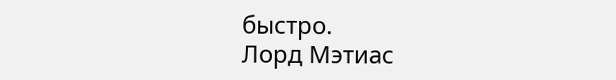быстро.
Лорд Мэтиас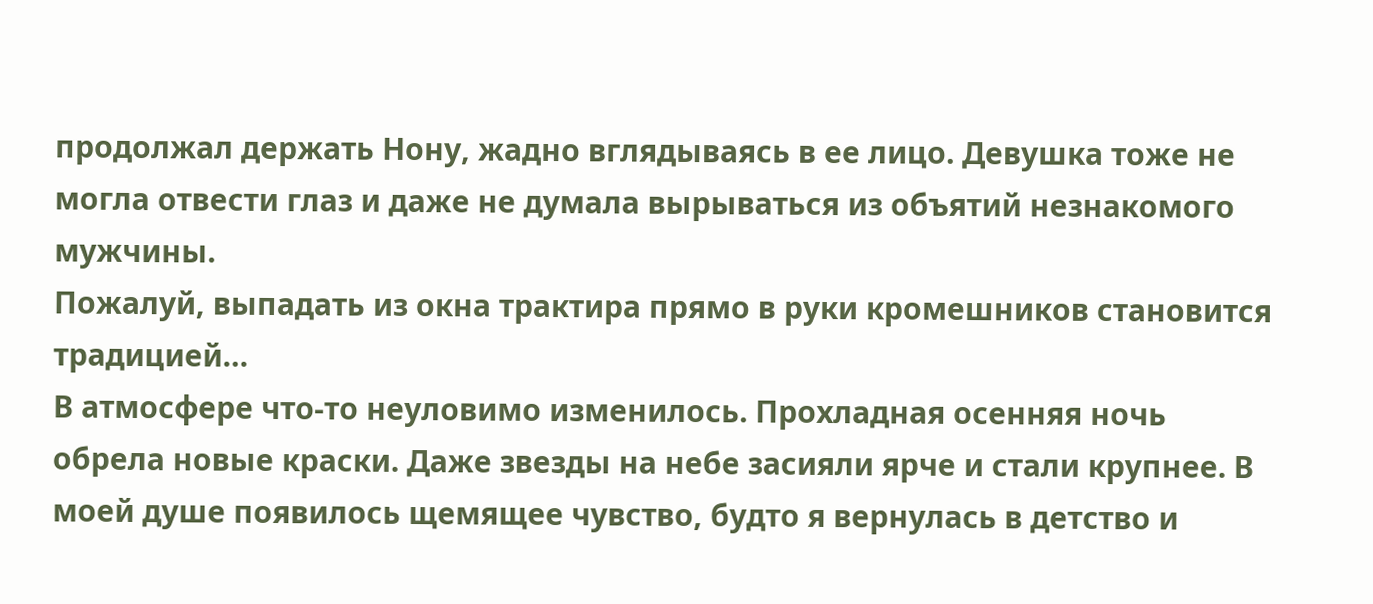продолжал держать Нону, жадно вглядываясь в ее лицо. Девушка тоже не могла отвести глаз и даже не думала вырываться из объятий незнакомого мужчины.
Пожалуй, выпадать из окна трактира прямо в руки кромешников становится традицией…
В атмосфере что-то неуловимо изменилось. Прохладная осенняя ночь обрела новые краски. Даже звезды на небе засияли ярче и стали крупнее. В моей душе появилось щемящее чувство, будто я вернулась в детство и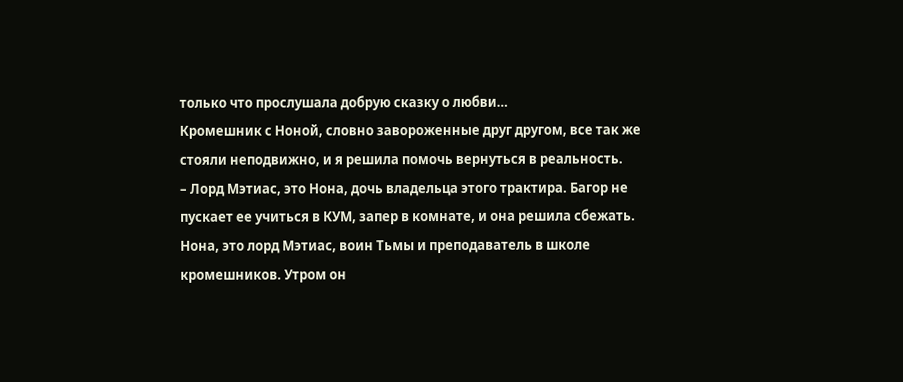только что прослушала добрую сказку о любви…
Кромешник с Ноной, словно завороженные друг другом, все так же стояли неподвижно, и я решила помочь вернуться в реальность.
– Лорд Мэтиас, это Нона, дочь владельца этого трактира. Багор не пускает ее учиться в КУМ, запер в комнате, и она решила сбежать. Нона, это лорд Мэтиас, воин Тьмы и преподаватель в школе кромешников. Утром он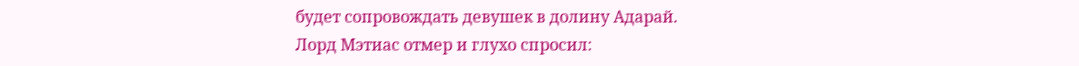будет сопровождать девушек в долину Адарай.
Лорд Мэтиас отмер и глухо спросил: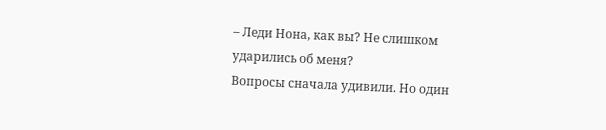– Леди Нона, как вы? Не слишком ударились об меня?
Вопросы сначала удивили. Но один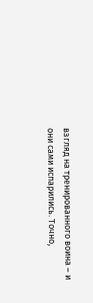взгляд на тренированного воина – и они сами испарились. Точно,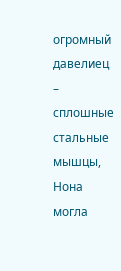огромный давелиец – сплошные стальные мышцы, Нона могла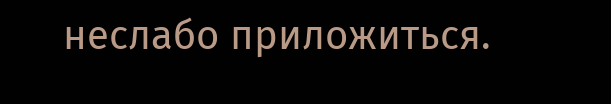неслабо приложиться.